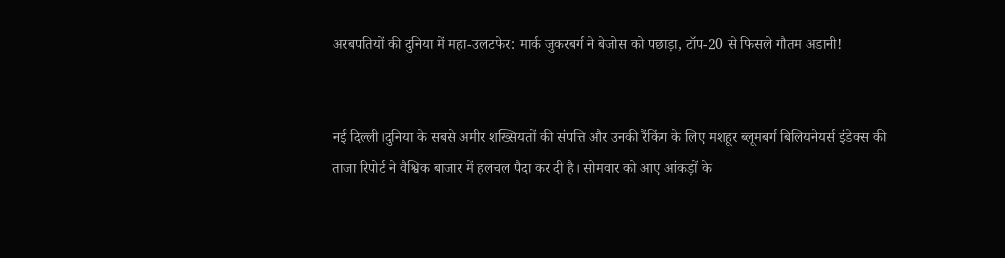अरबपतियों की दुनिया में महा-उलटफेर: मार्क जुकरबर्ग ने बेजोस को पछाड़ा, टॉप-20 से फिसले गौतम अडानी!


नई दिल्ली।दुनिया के सबसे अमीर शख्सियतों की संपत्ति और उनकी रैंकिंग के लिए मशहूर ब्लूमबर्ग बिलियनेयर्स इंडेक्स की ताजा रिपोर्ट ने वैश्विक बाजार में हलचल पैदा कर दी है। सोमवार को आए आंकड़ों के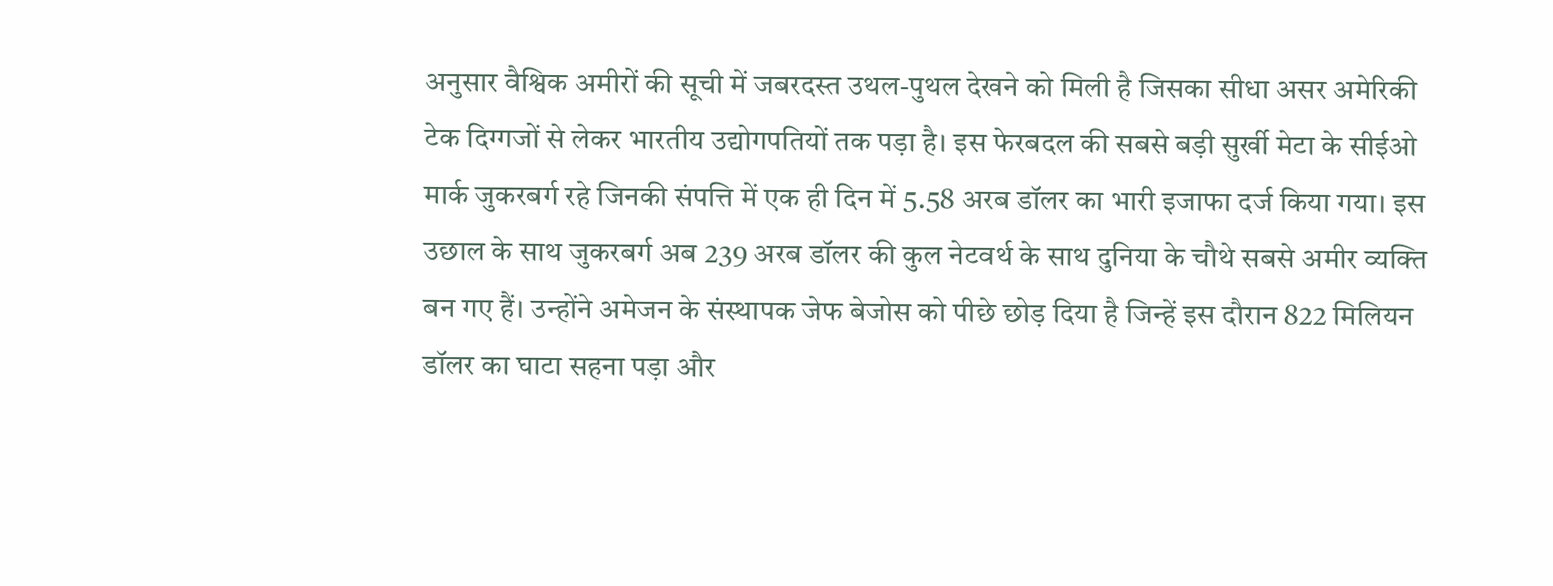अनुसार वैश्विक अमीरों की सूची में जबरदस्त उथल-पुथल देखने को मिली है जिसका सीधा असर अमेरिकी टेक दिग्गजों से लेकर भारतीय उद्योगपतियों तक पड़ा है। इस फेरबदल की सबसे बड़ी सुर्खी मेटा के सीईओ मार्क जुकरबर्ग रहे जिनकी संपत्ति में एक ही दिन में 5.58 अरब डॉलर का भारी इजाफा दर्ज किया गया। इस उछाल के साथ जुकरबर्ग अब 239 अरब डॉलर की कुल नेटवर्थ के साथ दुनिया के चौथे सबसे अमीर व्यक्ति बन गए हैं। उन्होंने अमेजन के संस्थापक जेफ बेजोस को पीछे छोड़ दिया है जिन्हें इस दौरान 822 मिलियन डॉलर का घाटा सहना पड़ा और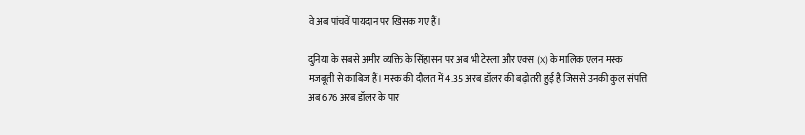वे अब पांचवें पायदान पर खिसक गए हैं।

दुनिया के सबसे अमीर व्यक्ति के सिंहासन पर अब भी टेस्ला और एक्स (X) के मालिक एलन मस्क मजबूती से काबिज हैं। मस्क की दौलत में 4.35 अरब डॉलर की बढ़ोतरी हुई है जिससे उनकी कुल संपत्ति अब 676 अरब डॉलर के पार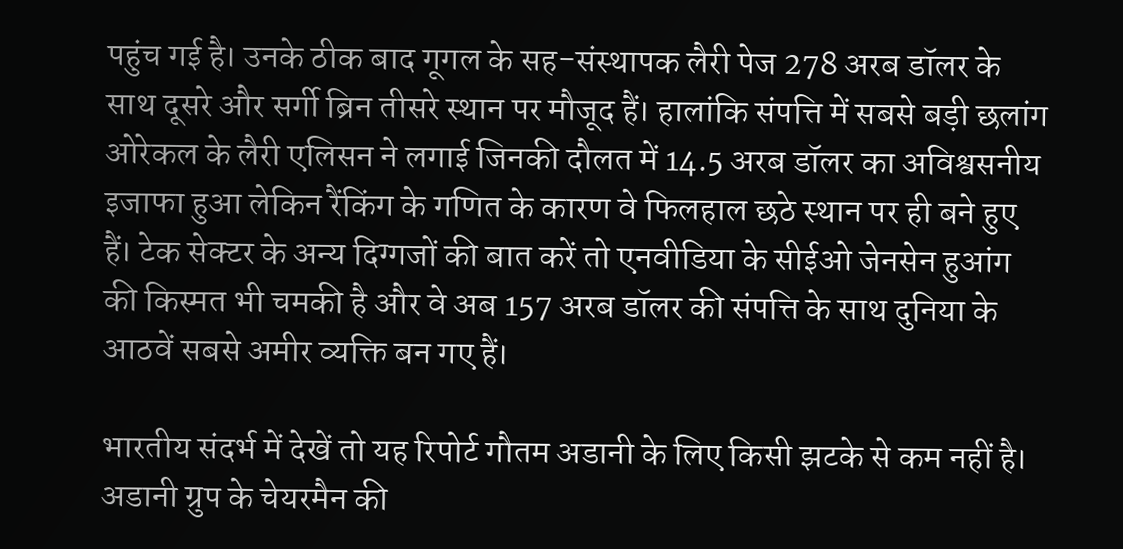पहुंच गई है। उनके ठीक बाद गूगल के सह-संस्थापक लैरी पेज 278 अरब डॉलर के साथ दूसरे और सर्गी ब्रिन तीसरे स्थान पर मौजूद हैं। हालांकि संपत्ति में सबसे बड़ी छलांग ओरेकल के लैरी एलिसन ने लगाई जिनकी दौलत में 14.5 अरब डॉलर का अविश्वसनीय इजाफा हुआ लेकिन रैंकिंग के गणित के कारण वे फिलहाल छठे स्थान पर ही बने हुए हैं। टेक सेक्टर के अन्य दिग्गजों की बात करें तो एनवीडिया के सीईओ जेनसेन हुआंग की किस्मत भी चमकी है और वे अब 157 अरब डॉलर की संपत्ति के साथ दुनिया के आठवें सबसे अमीर व्यक्ति बन गए हैं।

भारतीय संदर्भ में देखें तो यह रिपोर्ट गौतम अडानी के लिए किसी झटके से कम नहीं है। अडानी ग्रुप के चेयरमैन की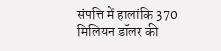संपत्ति में हालांकि 370 मिलियन डॉलर की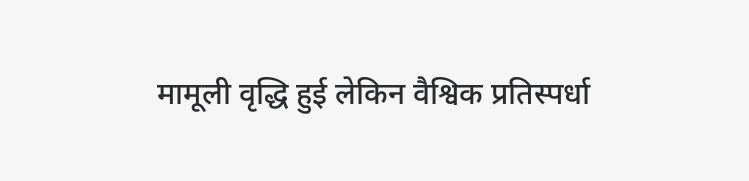मामूली वृद्धि हुई लेकिन वैश्विक प्रतिस्पर्धा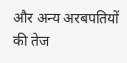और अन्य अरबपतियों की तेज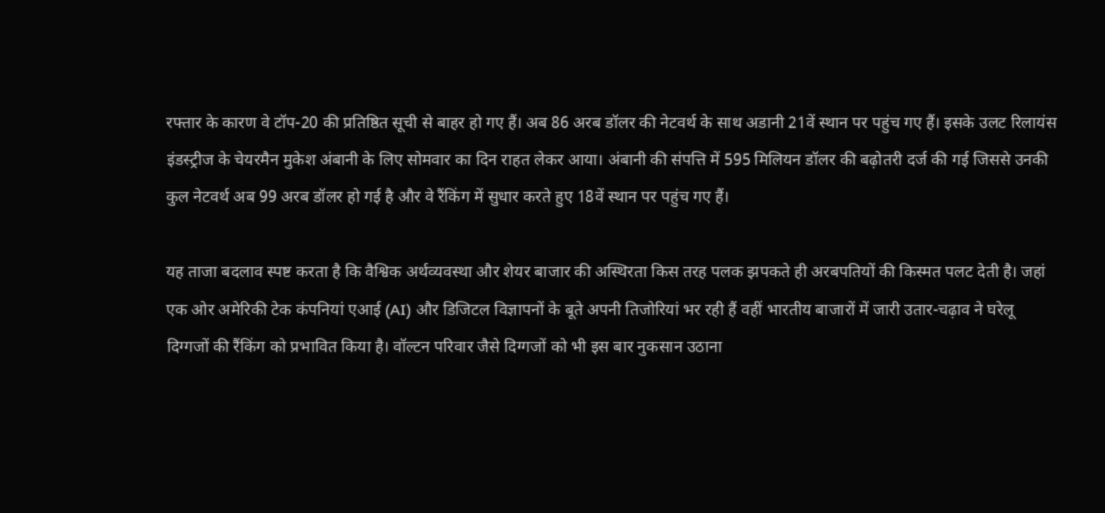रफ्तार के कारण वे टॉप-20 की प्रतिष्ठित सूची से बाहर हो गए हैं। अब 86 अरब डॉलर की नेटवर्थ के साथ अडानी 21वें स्थान पर पहुंच गए हैं। इसके उलट रिलायंस इंडस्ट्रीज के चेयरमैन मुकेश अंबानी के लिए सोमवार का दिन राहत लेकर आया। अंबानी की संपत्ति में 595 मिलियन डॉलर की बढ़ोतरी दर्ज की गई जिससे उनकी कुल नेटवर्थ अब 99 अरब डॉलर हो गई है और वे रैंकिंग में सुधार करते हुए 18वें स्थान पर पहुंच गए हैं।

यह ताजा बदलाव स्पष्ट करता है कि वैश्विक अर्थव्यवस्था और शेयर बाजार की अस्थिरता किस तरह पलक झपकते ही अरबपतियों की किस्मत पलट देती है। जहां एक ओर अमेरिकी टेक कंपनियां एआई (AI) और डिजिटल विज्ञापनों के बूते अपनी तिजोरियां भर रही हैं वहीं भारतीय बाजारों में जारी उतार-चढ़ाव ने घरेलू दिग्गजों की रैंकिंग को प्रभावित किया है। वॉल्टन परिवार जैसे दिग्गजों को भी इस बार नुकसान उठाना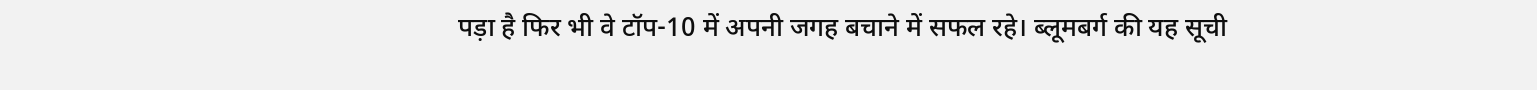पड़ा है फिर भी वे टॉप-10 में अपनी जगह बचाने में सफल रहे। ब्लूमबर्ग की यह सूची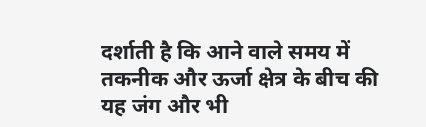दर्शाती है कि आने वाले समय में तकनीक और ऊर्जा क्षेत्र के बीच की यह जंग और भी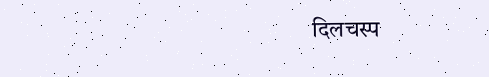दिलचस्प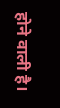होने वाली है।